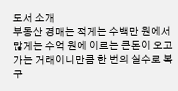도서 소개
부동산 경매는 적게는 수백만 원에서 많게는 수억 원에 이르는 큰돈이 오고가는 거래이니만큼 한 번의 실수로 복구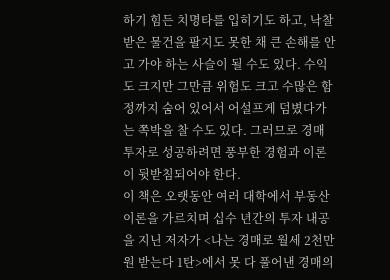하기 힘든 치명타를 입히기도 하고, 낙찰받은 물건을 팔지도 못한 채 큰 손해를 안고 가야 하는 사슬이 될 수도 있다. 수익도 크지만 그만큼 위험도 크고 수많은 함정까지 숨어 있어서 어설프게 덤볐다가는 쪽박을 찰 수도 있다. 그러므로 경매 투자로 성공하려면 풍부한 경험과 이론이 뒷받침되어야 한다.
이 책은 오랫동안 여러 대학에서 부동산 이론을 가르치며 십수 년간의 투자 내공을 지닌 저자가 <나는 경매로 월세 2천만 원 받는다 1탄>에서 못 다 풀어낸 경매의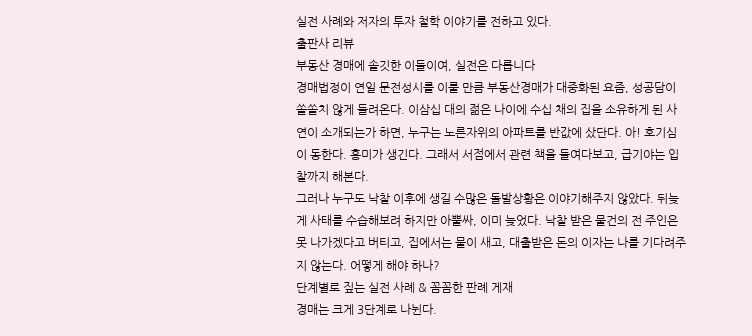실전 사례와 저자의 투자 철학 이야기를 전하고 있다.
출판사 리뷰
부동산 경매에 솔깃한 이들이여, 실전은 다릅니다
경매법정이 연일 문전성시를 이룰 만큼 부동산경매가 대중화된 요즘, 성공담이 쏠쏠치 않게 들려온다. 이삼십 대의 젊은 나이에 수십 채의 집을 소유하게 된 사연이 소개되는가 하면, 누구는 노른자위의 아파트를 반값에 샀단다. 아! 호기심이 동한다. 흥미가 생긴다. 그래서 서점에서 관련 책을 들여다보고, 급기야는 입찰까지 해본다.
그러나 누구도 낙찰 이후에 생길 수많은 돌발상황은 이야기해주지 않았다. 뒤늦게 사태를 수습해보려 하지만 아뿔싸, 이미 늦었다. 낙찰 받은 물건의 전 주인은 못 나가겠다고 버티고, 집에서는 물이 새고, 대출받은 돈의 이자는 나를 기다려주지 않는다. 어떻게 해야 하나?
단계별로 짚는 실전 사례 & 꼼꼼한 판례 게재
경매는 크게 3단계로 나뉜다.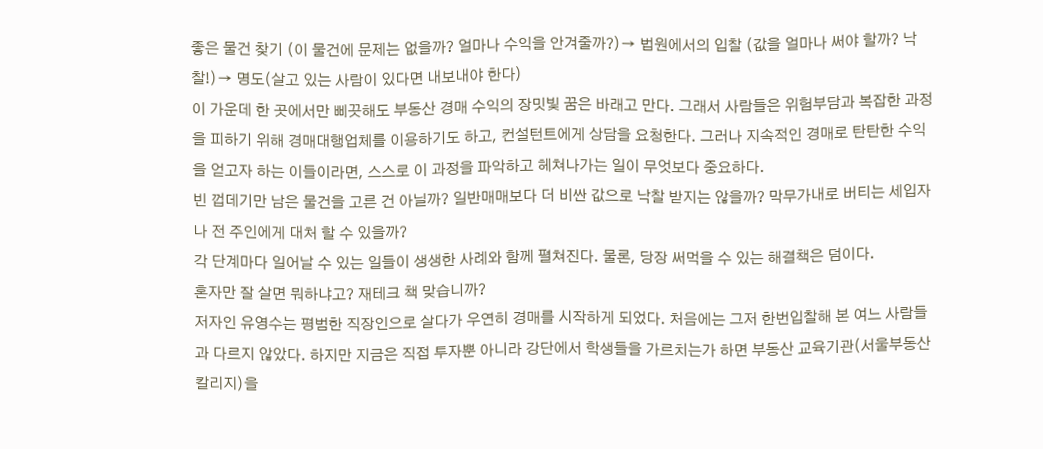좋은 물건 찾기 (이 물건에 문제는 없을까? 얼마나 수익을 안겨줄까?)→ 법원에서의 입찰 (값을 얼마나 써야 할까? 낙찰!)→ 명도(살고 있는 사람이 있다면 내보내야 한다)
이 가운데 한 곳에서만 삐끗해도 부동산 경매 수익의 장밋빛 꿈은 바래고 만다. 그래서 사람들은 위험부담과 복잡한 과정을 피하기 위해 경매대행업체를 이용하기도 하고, 컨설턴트에게 상담을 요청한다. 그러나 지속적인 경매로 탄탄한 수익을 얻고자 하는 이들이라면, 스스로 이 과정을 파악하고 헤쳐나가는 일이 무엇보다 중요하다.
빈 껍데기만 남은 물건을 고른 건 아닐까? 일반매매보다 더 비싼 값으로 낙찰 받지는 않을까? 막무가내로 버티는 세입자나 전 주인에게 대처 할 수 있을까?
각 단계마다 일어날 수 있는 일들이 생생한 사례와 함께 펼쳐진다. 물론, 당장 써먹을 수 있는 해결책은 덤이다.
혼자만 잘 살면 뭐하냐고? 재테크 책 맞습니까?
저자인 유영수는 평범한 직장인으로 살다가 우연히 경매를 시작하게 되었다. 처음에는 그저 한번입찰해 본 여느 사람들과 다르지 않았다. 하지만 지금은 직접 투자뿐 아니라 강단에서 학생들을 가르치는가 하면 부동산 교육기관(서울부동산칼리지)을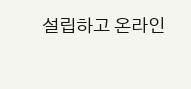설립하고 온라인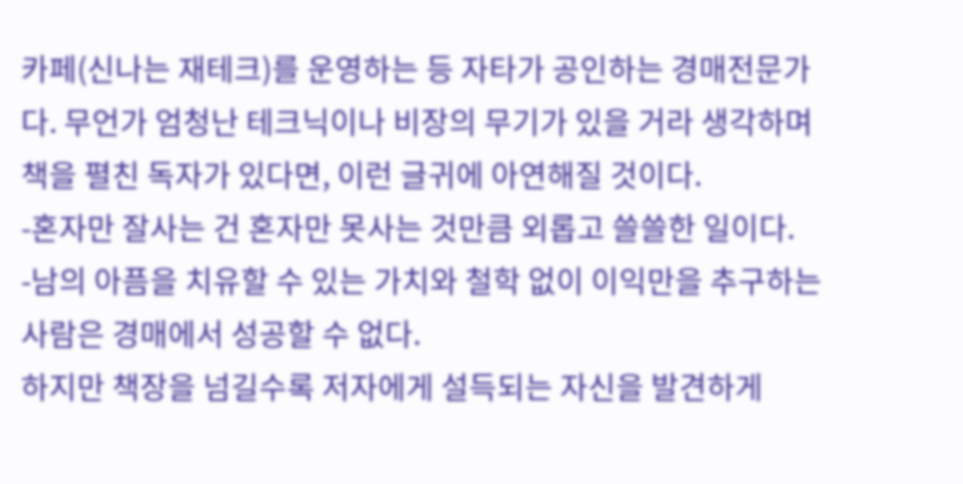카페(신나는 재테크)를 운영하는 등 자타가 공인하는 경매전문가다. 무언가 엄청난 테크닉이나 비장의 무기가 있을 거라 생각하며 책을 펼친 독자가 있다면, 이런 글귀에 아연해질 것이다.
-혼자만 잘사는 건 혼자만 못사는 것만큼 외롭고 쓸쓸한 일이다.
-남의 아픔을 치유할 수 있는 가치와 철학 없이 이익만을 추구하는 사람은 경매에서 성공할 수 없다.
하지만 책장을 넘길수록 저자에게 설득되는 자신을 발견하게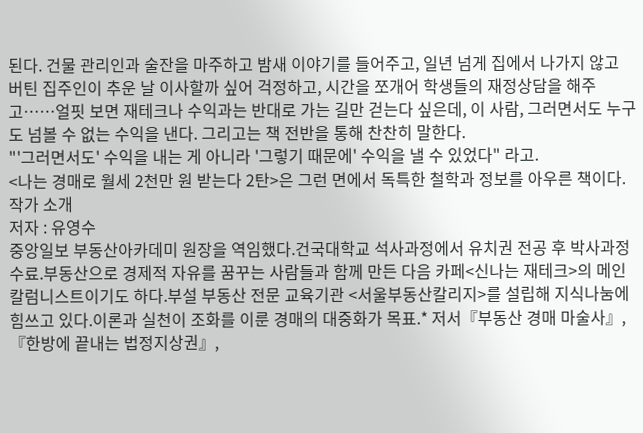된다. 건물 관리인과 술잔을 마주하고 밤새 이야기를 들어주고, 일년 넘게 집에서 나가지 않고 버틴 집주인이 추운 날 이사할까 싶어 걱정하고, 시간을 쪼개어 학생들의 재정상담을 해주고……얼핏 보면 재테크나 수익과는 반대로 가는 길만 걷는다 싶은데, 이 사람, 그러면서도 누구도 넘볼 수 없는 수익을 낸다. 그리고는 책 전반을 통해 찬찬히 말한다.
"'그러면서도' 수익을 내는 게 아니라 '그렇기 때문에' 수익을 낼 수 있었다" 라고.
<나는 경매로 월세 2천만 원 받는다 2탄>은 그런 면에서 독특한 철학과 정보를 아우른 책이다.
작가 소개
저자 : 유영수
중앙일보 부동산아카데미 원장을 역임했다.건국대학교 석사과정에서 유치권 전공 후 박사과정 수료.부동산으로 경제적 자유를 꿈꾸는 사람들과 함께 만든 다음 카페<신나는 재테크>의 메인칼럼니스트이기도 하다.부설 부동산 전문 교육기관 <서울부동산칼리지>를 설립해 지식나눔에 힘쓰고 있다.이론과 실천이 조화를 이룬 경매의 대중화가 목표.* 저서『부동산 경매 마술사』, 『한방에 끝내는 법정지상권』,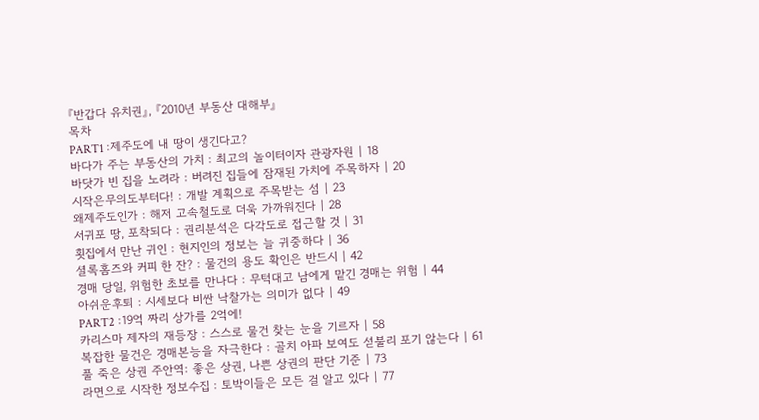『반갑다 유치권』, 『2010년 부동산 대해부』
목차
PART1 :제주도에 내 땅이 생긴다고?
바다가 주는 부동산의 가치 : 최고의 놀이터이자 관광자원 | 18
바닷가 빈 집을 노려라 : 버려진 집들에 잠재된 가치에 주목하자 | 20
시작은무의도부터다! : 개발 계획으로 주목받는 섬 | 23
왜제주도인가 : 해저 고속철도로 더욱 가까워진다 | 28
서귀포 땅, 포착되다 : 권리분석은 다각도로 접근할 것 | 31
횟집에서 만난 귀인 : 현지인의 정보는 늘 귀중하다 | 36
셜록홈즈와 커피 한 잔? : 물건의 용도 확인은 반드시 | 42
경매 당일, 위험한 초보를 만나다 : 무턱대고 남에게 맡긴 경매는 위험 | 44
아쉬운후퇴 : 시세보다 비싼 낙찰가는 의미가 없다 | 49
PART2 :19억 짜리 상가를 2억에!
카리스마 제자의 재등장 : 스스로 물건 찾는 눈을 기르자 | 58
복잡한 물건은 경매본능을 자극한다 : 골치 아파 보여도 섣불리 포기 않는다 | 61
풀 죽은 상권 주안역: 좋은 상권, 나쁜 상권의 판단 기준 | 73
라면으로 시작한 정보수집 : 토박이들은 모든 걸 알고 있다 | 77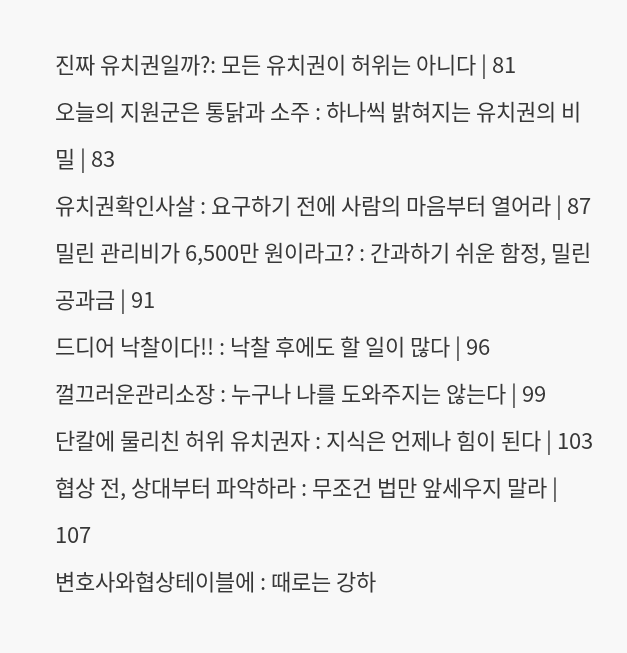진짜 유치권일까?: 모든 유치권이 허위는 아니다 | 81
오늘의 지원군은 통닭과 소주 : 하나씩 밝혀지는 유치권의 비밀 | 83
유치권확인사살 : 요구하기 전에 사람의 마음부터 열어라 | 87
밀린 관리비가 6,500만 원이라고? : 간과하기 쉬운 함정, 밀린 공과금 | 91
드디어 낙찰이다!! : 낙찰 후에도 할 일이 많다 | 96
껄끄러운관리소장 : 누구나 나를 도와주지는 않는다 | 99
단칼에 물리친 허위 유치권자 : 지식은 언제나 힘이 된다 | 103
협상 전, 상대부터 파악하라 : 무조건 법만 앞세우지 말라 | 107
변호사와협상테이블에 : 때로는 강하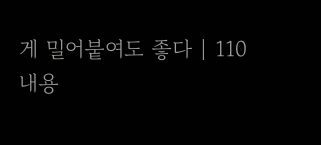게 밀어붙여도 좋다 | 110
내용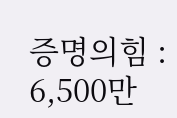증명의힘 : 6,500만